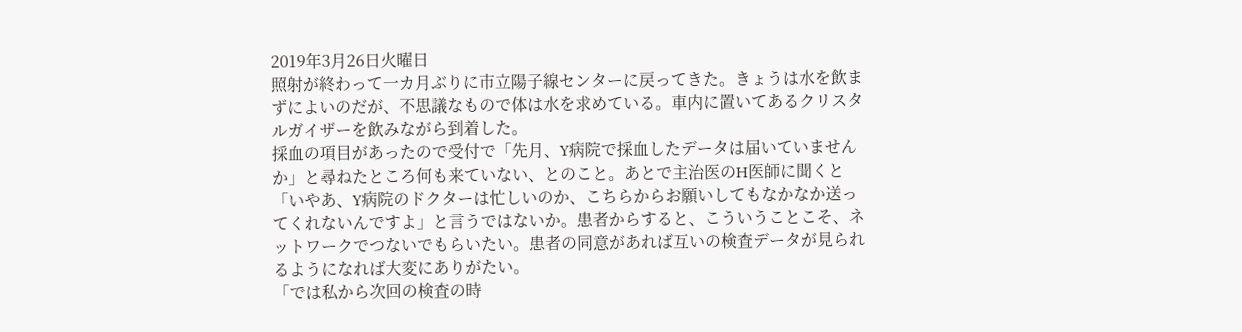2019年3月26日火曜日
照射が終わって一カ月ぶりに市立陽子線センターに戻ってきた。きょうは水を飲まずによいのだが、不思議なもので体は水を求めている。車内に置いてあるクリスタルガイザーを飲みながら到着した。
採血の項目があったので受付で「先月、Y病院で採血したデータは届いていませんか」と尋ねたところ何も来ていない、とのこと。あとで主治医のH医師に聞くと「いやあ、Y病院のドクターは忙しいのか、こちらからお願いしてもなかなか送ってくれないんですよ」と言うではないか。患者からすると、こういうことこそ、ネットワークでつないでもらいたい。患者の同意があれば互いの検査データが見られるようになれば大変にありがたい。
「では私から次回の検査の時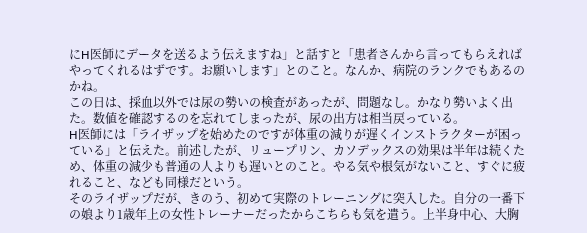にH医師にデータを送るよう伝えますね」と話すと「患者さんから言ってもらえればやってくれるはずです。お願いします」とのこと。なんか、病院のランクでもあるのかね。
この日は、採血以外では尿の勢いの検査があったが、問題なし。かなり勢いよく出た。数値を確認するのを忘れてしまったが、尿の出方は相当戻っている。
H医師には「ライザップを始めたのですが体重の減りが遅くインストラクターが困っている」と伝えた。前述したが、リュープリン、カソデックスの効果は半年は続くため、体重の減少も普通の人よりも遅いとのこと。やる気や根気がないこと、すぐに疲れること、なども同様だという。
そのライザップだが、きのう、初めて実際のトレーニングに突入した。自分の一番下の娘より1歳年上の女性トレーナーだったからこちらも気を遣う。上半身中心、大胸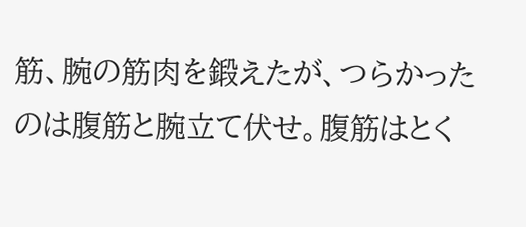筋、腕の筋肉を鍛えたが、つらかったのは腹筋と腕立て伏せ。腹筋はとく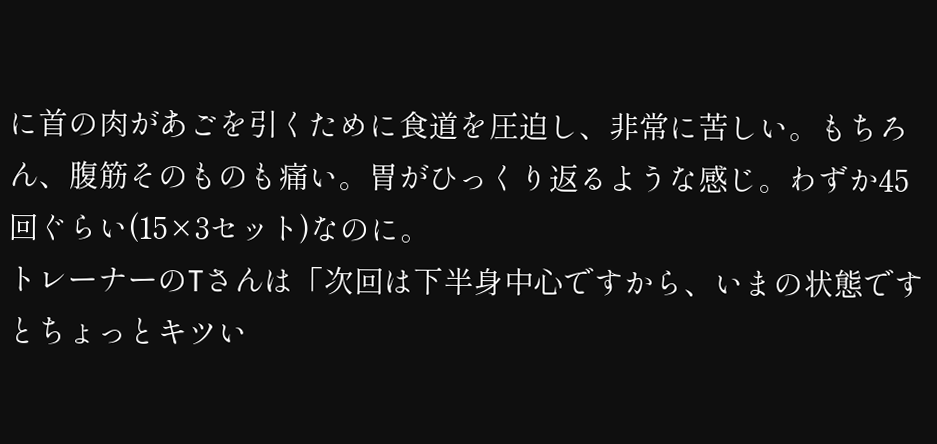に首の肉があごを引くために食道を圧迫し、非常に苦しい。もちろん、腹筋そのものも痛い。胃がひっくり返るような感じ。わずか45回ぐらい(15×3セット)なのに。
トレーナーのTさんは「次回は下半身中心ですから、いまの状態ですとちょっとキツい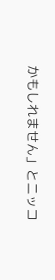かもしれません」とニッコ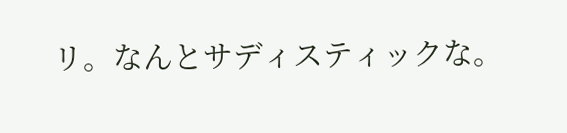リ。なんとサディスティックな。